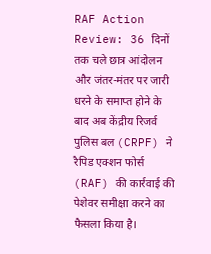RAF Action Review: 36 दिनों तक चले छात्र आंदोलन और जंतर-मंतर पर जारी धरने के समाप्त होने के बाद अब केंद्रीय रिजर्व पुलिस बल (CRPF) ने रैपिड एक्शन फोर्स (RAF) की कार्रवाई की पेशेवर समीक्षा करने का फैसला किया है।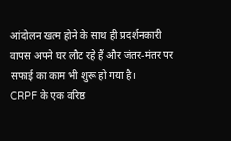आंदोलन खत्म होने के साथ ही प्रदर्शनकारी वापस अपने घर लौट रहे हैं और जंतर-मंतर पर सफाई का काम भी शुरू हो गया है।
CRPF के एक वरिष्ठ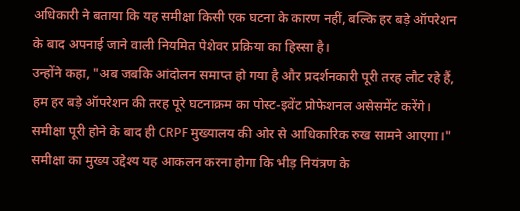अधिकारी ने बताया कि यह समीक्षा किसी एक घटना के कारण नहीं, बल्कि हर बड़े ऑपरेशन के बाद अपनाई जाने वाली नियमित पेशेवर प्रक्रिया का हिस्सा है।
उन्होंने कहा, "अब जबकि आंदोलन समाप्त हो गया है और प्रदर्शनकारी पूरी तरह लौट रहे हैं, हम हर बड़े ऑपरेशन की तरह पूरे घटनाक्रम का पोस्ट-इवेंट प्रोफेशनल असेसमेंट करेंगे। समीक्षा पूरी होने के बाद ही CRPF मुख्यालय की ओर से आधिकारिक रुख सामने आएगा।"
समीक्षा का मुख्य उद्देश्य यह आकलन करना होगा कि भीड़ नियंत्रण के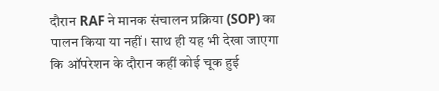दौरान RAF ने मानक संचालन प्रक्रिया (SOP) का पालन किया या नहीं। साथ ही यह भी देखा जाएगा कि ऑपरेशन के दौरान कहीं कोई चूक हुई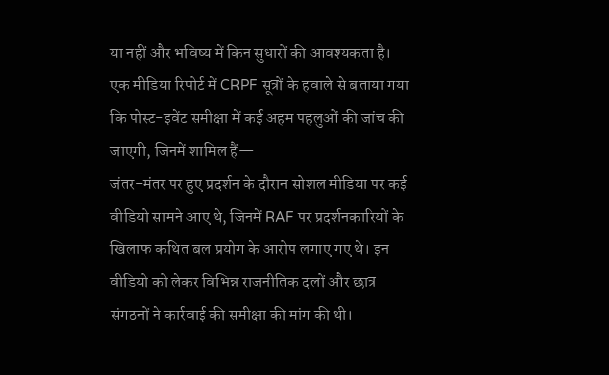या नहीं और भविष्य में किन सुधारों की आवश्यकता है।
एक मीडिया रिपोर्ट में CRPF सूत्रों के हवाले से बताया गया कि पोस्ट-इवेंट समीक्षा में कई अहम पहलुओं की जांच की जाएगी, जिनमें शामिल हैं—
जंतर-मंतर पर हुए प्रदर्शन के दौरान सोशल मीडिया पर कई वीडियो सामने आए थे, जिनमें RAF पर प्रदर्शनकारियों के खिलाफ कथित बल प्रयोग के आरोप लगाए गए थे। इन वीडियो को लेकर विभिन्न राजनीतिक दलों और छात्र संगठनों ने कार्रवाई की समीक्षा की मांग की थी।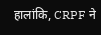हालांकि, CRPF ने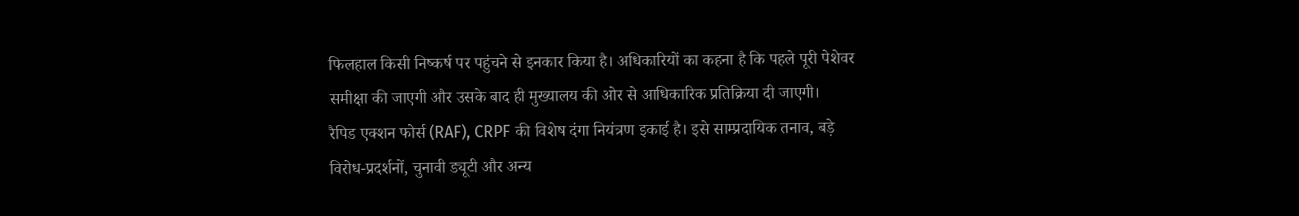फिलहाल किसी निष्कर्ष पर पहुंचने से इनकार किया है। अधिकारियों का कहना है कि पहले पूरी पेशेवर समीक्षा की जाएगी और उसके बाद ही मुख्यालय की ओर से आधिकारिक प्रतिक्रिया दी जाएगी।
रैपिड एक्शन फोर्स (RAF), CRPF की विशेष दंगा नियंत्रण इकाई है। इसे साम्प्रदायिक तनाव, बड़े विरोध-प्रदर्शनों, चुनावी ड्यूटी और अन्य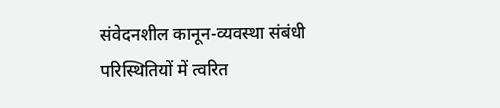संवेदनशील कानून-व्यवस्था संबंधी परिस्थितियों में त्वरित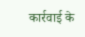कार्रवाई के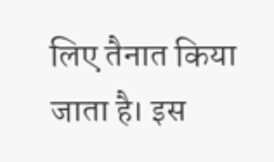लिए तैनात किया जाता है। इस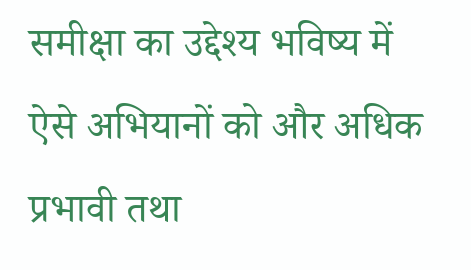समीक्षा का उद्देश्य भविष्य में ऐसे अभियानों को और अधिक प्रभावी तथा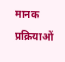मानक प्रक्रियाओं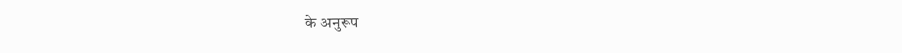के अनुरूप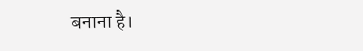बनाना है।